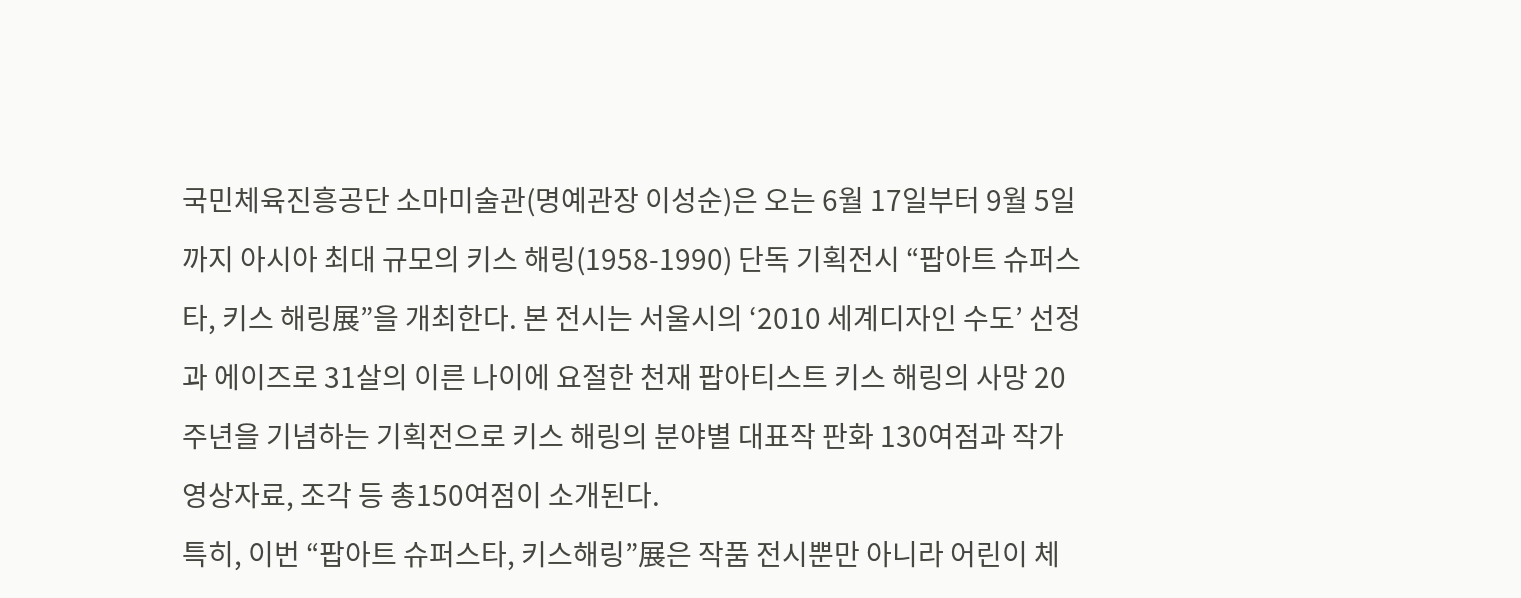국민체육진흥공단 소마미술관(명예관장 이성순)은 오는 6월 17일부터 9월 5일까지 아시아 최대 규모의 키스 해링(1958-1990) 단독 기획전시 “팝아트 슈퍼스타, 키스 해링展”을 개최한다. 본 전시는 서울시의 ‘2010 세계디자인 수도’ 선정과 에이즈로 31살의 이른 나이에 요절한 천재 팝아티스트 키스 해링의 사망 20주년을 기념하는 기획전으로 키스 해링의 분야별 대표작 판화 130여점과 작가 영상자료, 조각 등 총150여점이 소개된다.
특히, 이번 “팝아트 슈퍼스타, 키스해링”展은 작품 전시뿐만 아니라 어린이 체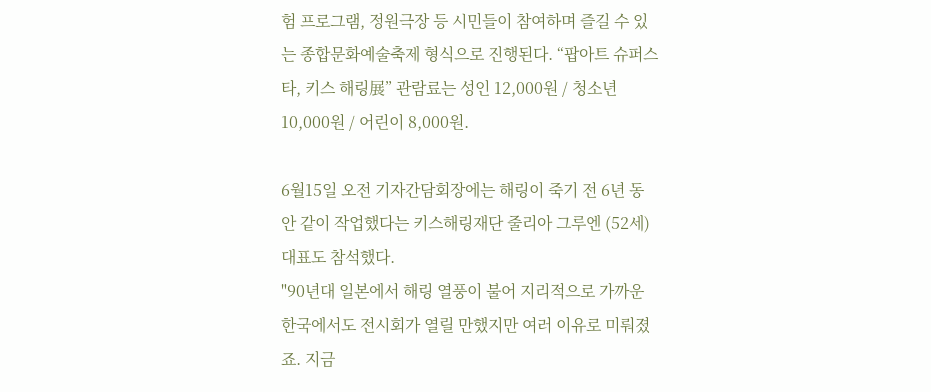험 프로그램, 정원극장 등 시민들이 참여하며 즐길 수 있는 종합문화예술축제 형식으로 진행된다. “팝아트 슈퍼스타, 키스 해링展” 관람료는 성인 12,000원 / 청소년 10,000원 / 어린이 8,000원.

6월15일 오전 기자간담회장에는 해링이 죽기 전 6년 동안 같이 작업했다는 키스해링재단 줄리아 그루엔 (52세)대표도 참석했다.
"90년대 일본에서 해링 열풍이 불어 지리적으로 가까운 한국에서도 전시회가 열릴 만했지만 여러 이유로 미뤄졌죠. 지금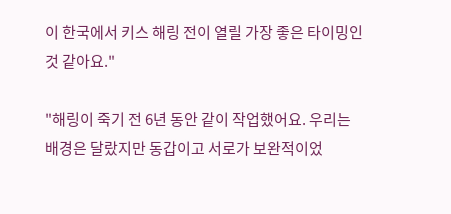이 한국에서 키스 해링 전이 열릴 가장 좋은 타이밍인 것 같아요."

"해링이 죽기 전 6년 동안 같이 작업했어요. 우리는 배경은 달랐지만 동갑이고 서로가 보완적이었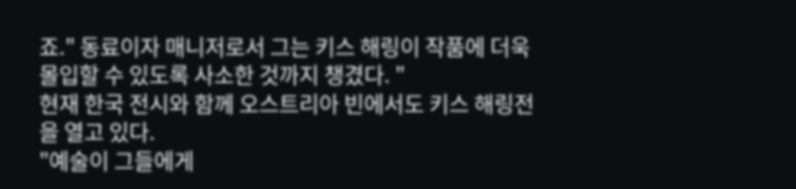죠." 동료이자 매니저로서 그는 키스 해링이 작품에 더욱 몰입할 수 있도록 사소한 것까지 챙겼다. "
현재 한국 전시와 함께 오스트리아 빈에서도 키스 해링전을 열고 있다.
"예술이 그들에게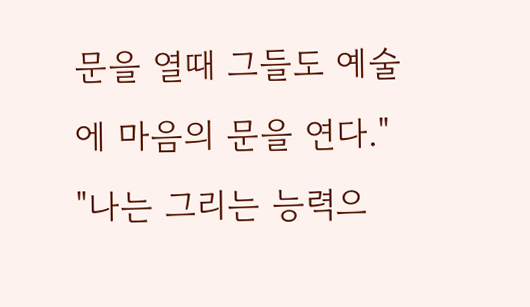문을 열때 그들도 예술에 마음의 문을 연다."
"나는 그리는 능력으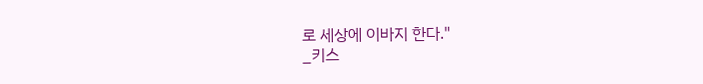로 세상에 이바지 한다."
_키스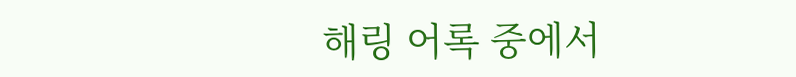해링 어록 중에서